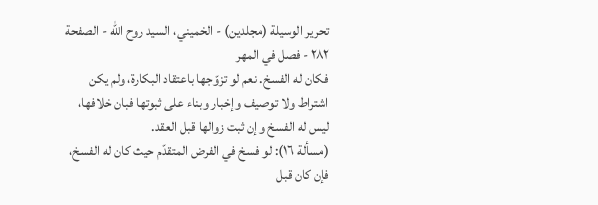تحرير الوسيلة (مجلدین) - الخميني، السيد روح الله - الصفحة ٢٨٢ - فصل في المهر
فكان له الفسخ. نعم لو تزوّجها باعتقاد البكارة، ولم يكن اشتراط ولا توصيف وإخبار وبناء على ثبوتها فبان خلافها، ليس له الفسخ وإن ثبت زوالها قبل العقد.
(مسألة ١٦): لو فسخ في الفرض المتقدّم حيث كان له الفسخ، فإن كان قبل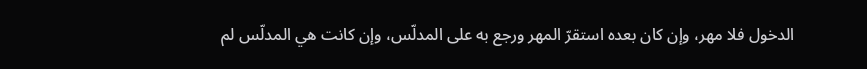الدخول فلا مهر، وإن كان بعده استقرّ المهر ورجع به على المدلّس، وإن كانت هي المدلّس لم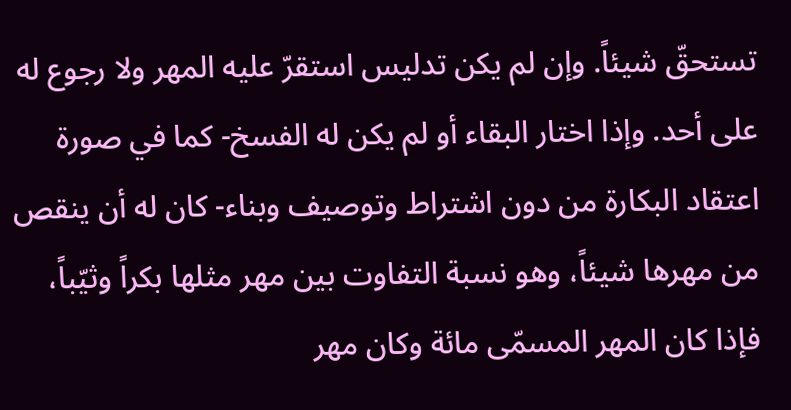تستحقّ شيئاً. وإن لم يكن تدليس استقرّ عليه المهر ولا رجوع له على أحد. وإذا اختار البقاء أو لم يكن له الفسخ- كما في صورة اعتقاد البكارة من دون اشتراط وتوصيف وبناء- كان له أن ينقص من مهرها شيئاً، وهو نسبة التفاوت بين مهر مثلها بكراً وثيّباً، فإذا كان المهر المسمّى مائة وكان مهر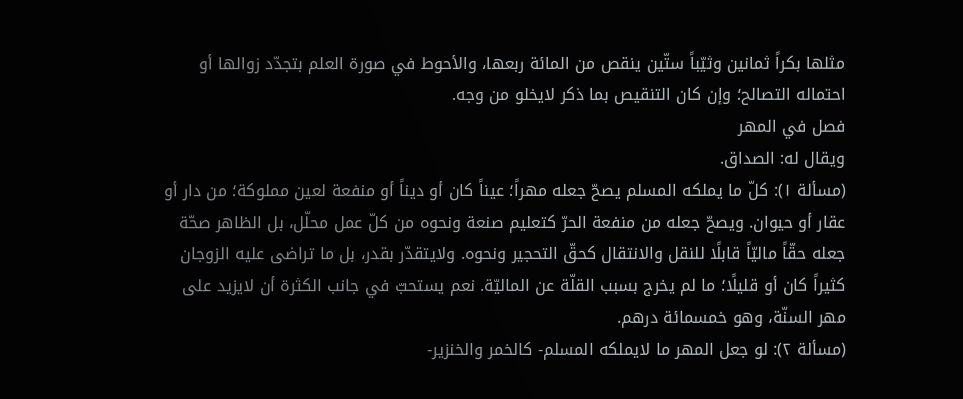مثلها بكراً ثمانين وثيّباً ستّين ينقص من المائة ربعها، والأحوط في صورة العلم بتجدّد زوالها أو احتماله التصالح؛ وإن كان التنقيص بما ذكر لايخلو من وجه.
فصل في المهر
ويقال له: الصداق.
(مسألة ١): كلّ ما يملكه المسلم يصحّ جعله مهراً؛ عيناً كان أو ديناً أو منفعة لعين مملوكة؛ من دار أو عقار أو حيوان. ويصحّ جعله من منفعة الحرّ كتعليم صنعة ونحوه من كلّ عمل محلّل، بل الظاهر صحّة جعله حقّاً ماليّاً قابلًا للنقل والانتقال كحقّ التحجير ونحوه. ولايتقدّر بقدر، بل ما تراضى عليه الزوجان كثيراً كان أو قليلًا؛ ما لم يخرج بسبب القلّة عن الماليّة. نعم يستحبّ في جانب الكثرة أن لايزيد على مهر السنّة، وهو خمسمائة درهم.
(مسألة ٢): لو جعل المهر ما لايملكه المسلم- كالخمر والخنزير-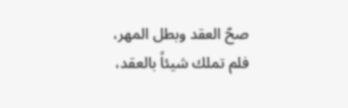صحّ العقد وبطل المهر، فلم تملك شيئاً بالعقد،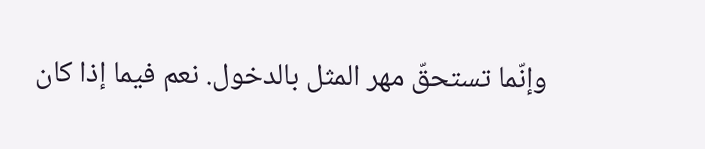وإنّما تستحقّ مهر المثل بالدخول. نعم فيما إذا كان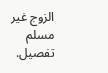الزوج غير مسلم تفصيل.